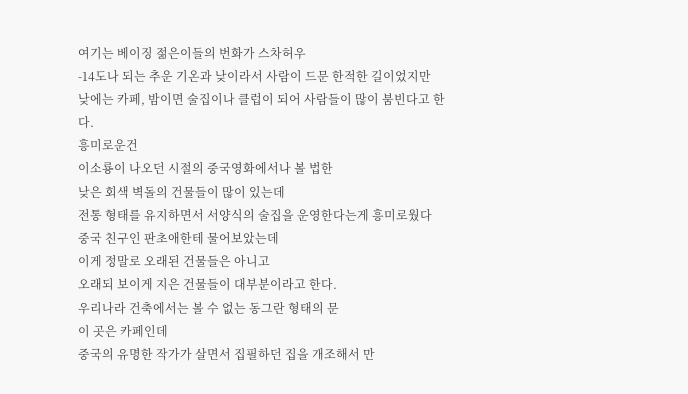여기는 베이징 젊은이들의 번화가 스차허우
-14도나 되는 추운 기온과 낮이라서 사람이 드문 한적한 길이었지만
낮에는 카페, 밤이면 술집이나 클럽이 되어 사람들이 많이 붐빈다고 한다.
흥미로운건
이소룡이 나오던 시절의 중국영화에서나 볼 법한
낮은 회색 벽돌의 건물들이 많이 있는데
전통 형태를 유지하면서 서양식의 술집을 운영한다는게 흥미로웠다
중국 친구인 판초애한테 물어보았는데
이게 정말로 오래된 건물들은 아니고
오래되 보이게 지은 건물들이 대부분이라고 한다.
우리나라 건축에서는 볼 수 없는 동그란 형태의 문
이 곳은 카페인데
중국의 유명한 작가가 살면서 집필하던 집을 개조해서 만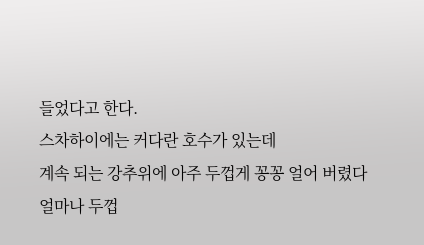들었다고 한다.
스차하이에는 커다란 호수가 있는데
계속 되는 강추위에 아주 두껍게 꽁꽁 얼어 버렸다
얼마나 두껍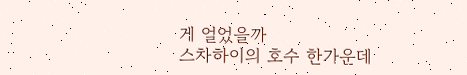게 얼었을까
스차하이의 호수 한가운데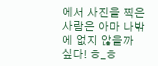에서 사진을 찍은 사람은 아마 나밖에 없지 않을까 싶다! ㅎ_ㅎ